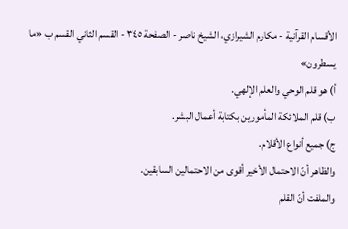الأقسام القرآنية - مكارم الشيرازي، الشيخ ناصر - الصفحة ٣٤٥ - القسم الثاني القسم ب «ما يسطرون»
أ) هو قلم الوحي والعلم الإلهي.
ب) قلم الملائكة المأمورين بكتابة أعمال البشر.
ج) جميع أنواع الأقلام.
والظاهر أنّ الاحتمال الأخير أقوى من الاحتمالين السابقين.
والملفت أنّ القلم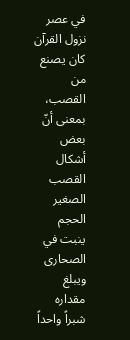في عصر نزول القرآن كان يصنع من القصب، بمعنى أنّ بعض أشكال القصب الصغير الحجم ينبت في الصحارى ويبلغ مقداره شبراً واحداً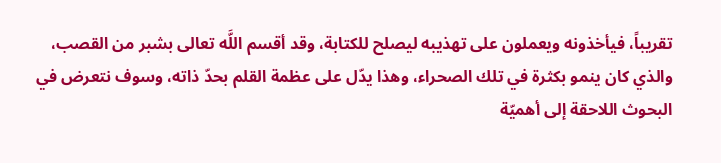تقريباً، فيأخذونه ويعملون على تهذيبه ليصلح للكتابة، وقد أقسم اللَّه تعالى بشبر من القصب، والذي كان ينمو بكثرة في تلك الصحراء، وهذا يدّل على عظمة القلم بحدّ ذاته، وسوف نتعرض في البحوث اللاحقة إلى أهميّة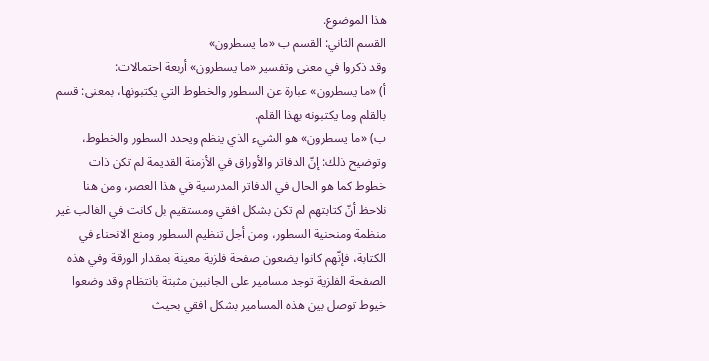هذا الموضوع.
القسم الثاني: القسم ب «ما يسطرون»
وقد ذكروا في معنى وتفسير «ما يسطرون» أربعة احتمالات:
أ) «ما يسطرون» عبارة عن السطور والخطوط التي يكتبونها، بمعنى: قسم بالقلم وما يكتبونه بهذا القلم.
ب) «ما يسطرون» هو الشيء الذي ينظم ويحدد السطور والخطوط، وتوضيح ذلك: إنّ الدفاتر والأوراق في الأزمنة القديمة لم تكن ذات خطوط كما هو الحال في الدفاتر المدرسية في هذا العصر، ومن هنا نلاحظ أنّ كتابتهم لم تكن بشكل افقي ومستقيم بل كانت في الغالب غير منظمة ومنحنية السطور، ومن أجل تنظيم السطور ومنع الانحناء في الكتابة، فإنّهم كانوا يضعون صفحة فلزية معينة بمقدار الورقة وفي هذه الصفحة الفلزية توجد مسامير على الجانبين مثبتة بانتظام وقد وضعوا خيوط توصل بين هذه المسامير بشكل افقي بحيث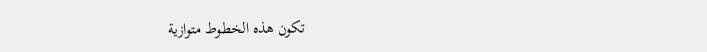تكون هذه الخطوط متوازية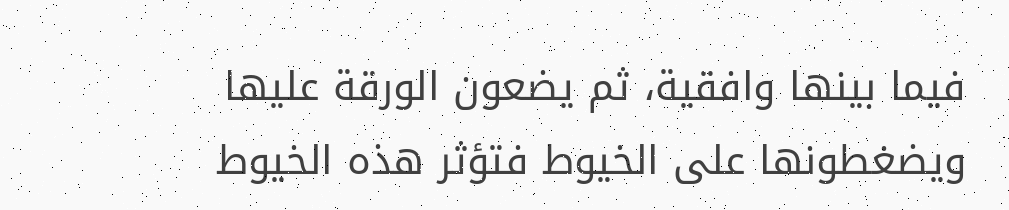فيما بينها وافقية، ثم يضعون الورقة عليها ويضغطونها على الخيوط فتؤثر هذه الخيوط